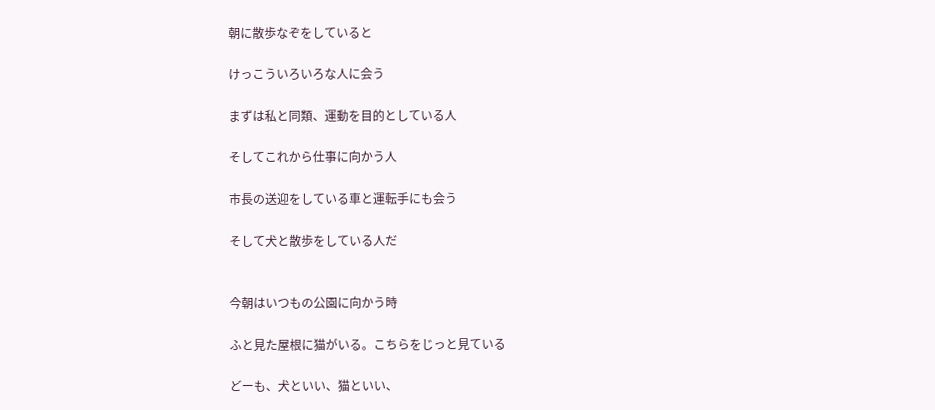朝に散歩なぞをしていると

けっこういろいろな人に会う

まずは私と同類、運動を目的としている人

そしてこれから仕事に向かう人

市長の送迎をしている車と運転手にも会う

そして犬と散歩をしている人だ


今朝はいつもの公園に向かう時

ふと見た屋根に猫がいる。こちらをじっと見ている

どーも、犬といい、猫といい、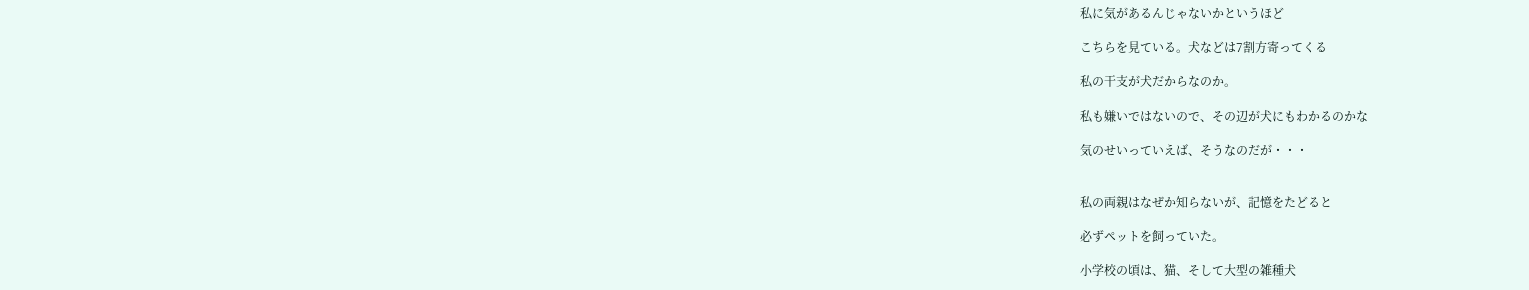私に気があるんじゃないかというほど

こちらを見ている。犬などは7割方寄ってくる

私の干支が犬だからなのか。

私も嫌いではないので、その辺が犬にもわかるのかな

気のせいっていえば、そうなのだが・・・


私の両親はなぜか知らないが、記憶をたどると

必ずペットを飼っていた。

小学校の頃は、猫、そして大型の雑種犬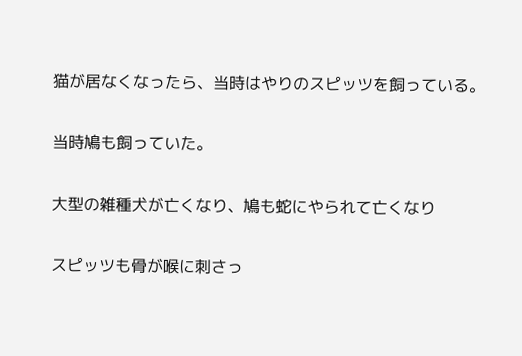猫が居なくなったら、当時はやりのスピッツを飼っている。

当時鳩も飼っていた。

大型の雑種犬が亡くなり、鳩も蛇にやられて亡くなり

スピッツも骨が喉に刺さっ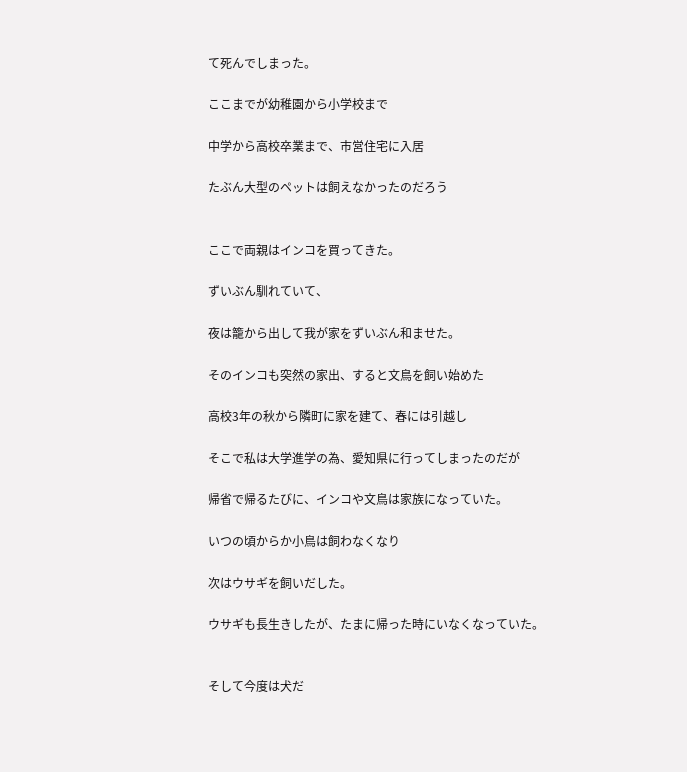て死んでしまった。

ここまでが幼稚園から小学校まで

中学から高校卒業まで、市営住宅に入居

たぶん大型のペットは飼えなかったのだろう


ここで両親はインコを買ってきた。

ずいぶん馴れていて、

夜は籠から出して我が家をずいぶん和ませた。

そのインコも突然の家出、すると文鳥を飼い始めた

高校3年の秋から隣町に家を建て、春には引越し

そこで私は大学進学の為、愛知県に行ってしまったのだが

帰省で帰るたびに、インコや文鳥は家族になっていた。

いつの頃からか小鳥は飼わなくなり

次はウサギを飼いだした。

ウサギも長生きしたが、たまに帰った時にいなくなっていた。


そして今度は犬だ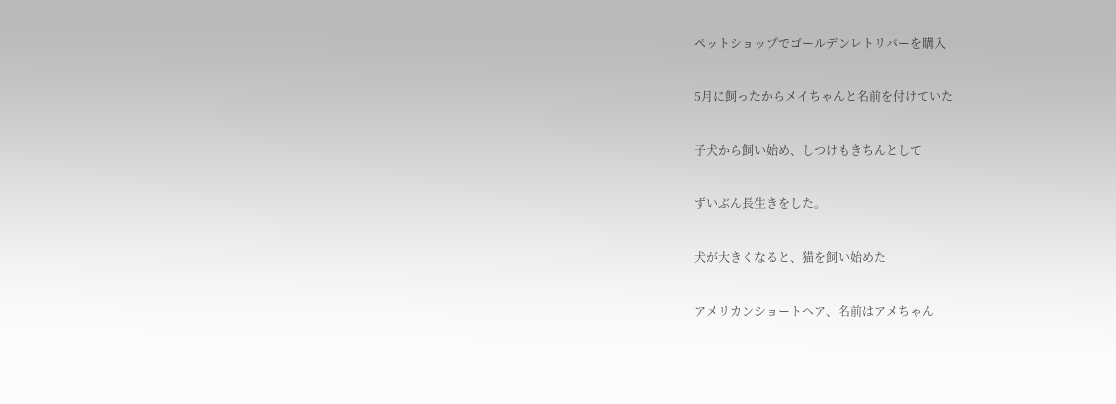ペットショップでゴールデンレトリバーを購入

5月に飼ったからメイちゃんと名前を付けていた

子犬から飼い始め、しつけもきちんとして

ずいぶん長生きをした。

犬が大きくなると、猫を飼い始めた

アメリカンショートヘア、名前はアメちゃん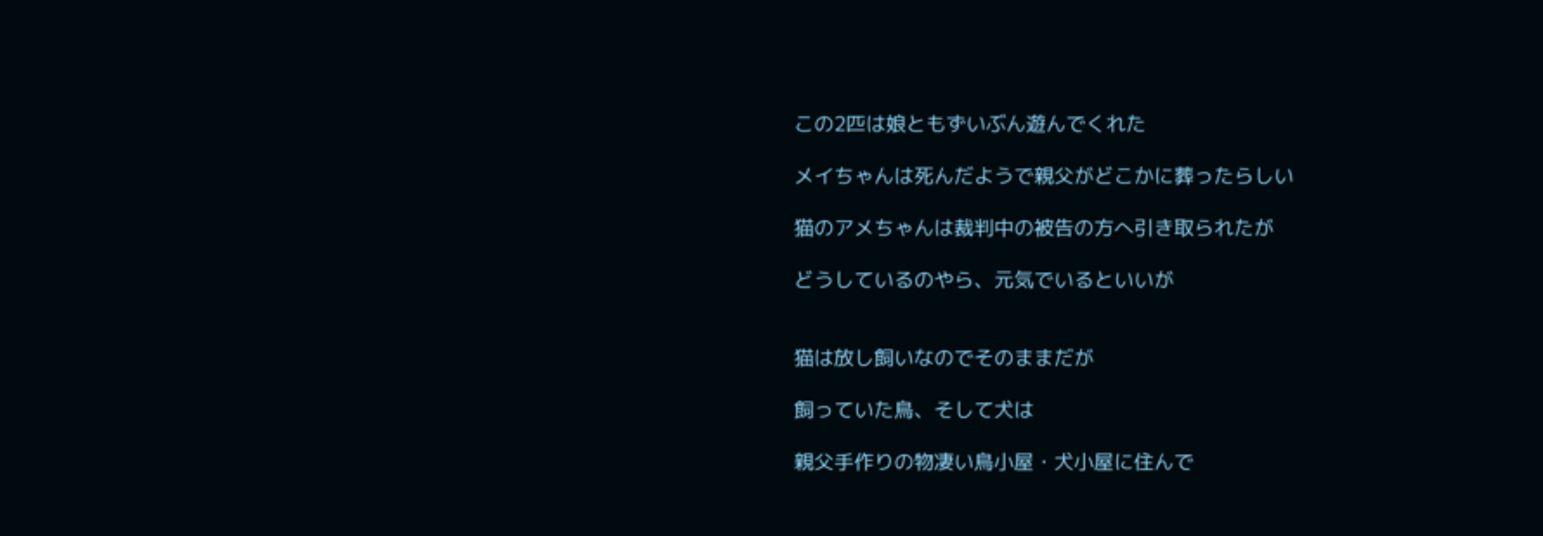この2匹は娘ともずいぶん遊んでくれた

メイちゃんは死んだようで親父がどこかに葬ったらしい

猫のアメちゃんは裁判中の被告の方へ引き取られたが

どうしているのやら、元気でいるといいが


猫は放し飼いなのでそのままだが

飼っていた鳥、そして犬は

親父手作りの物凄い鳥小屋・犬小屋に住んで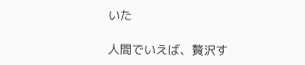いた

人間でいえば、贅沢す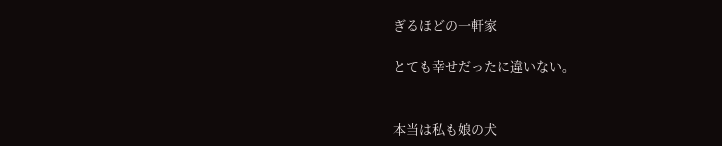ぎるほどの一軒家

とても幸せだったに違いない。


本当は私も娘の犬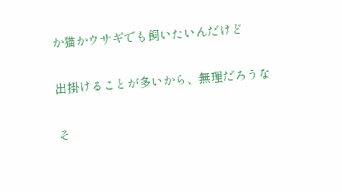か猫かウサギでも飼いたいんだけど

出掛けることが多いから、無理だろうな

そ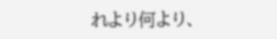れより何より、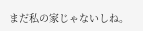まだ私の家じゃないしね。